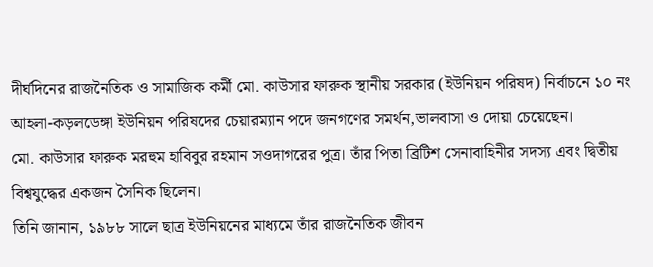দীর্ঘদিনের রাজনৈতিক ও সামাজিক কর্মী মো. কাউসার ফারুক স্থানীয় সরকার (ইউনিয়ন পরিষদ) নির্বাচনে ১০ নং আহলা-কড়লডেঙ্গা ইউনিয়ন পরিষদের চেয়ারম্যান পদে জনগণের সমর্থন,ভালবাসা ও দোয়া চেয়েছেন।
মো. কাউসার ফারুক মরহুম হাবিবুর রহমান সওদাগরের পুত্র। তাঁর পিতা ব্রিটিশ সেনাবাহিনীর সদস্য এবং দ্বিতীয় বিশ্বযুদ্ধের একজন সৈনিক ছিলেন।
তিনি জানান, ১৯৮৮ সালে ছাত্র ইউনিয়নের মাধ্যমে তাঁর রাজনৈতিক জীবন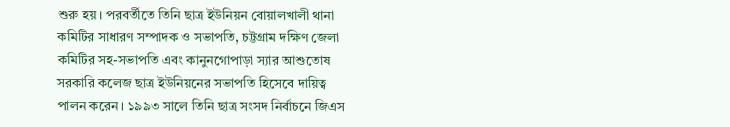শুরু হয়। পরবর্তীতে তিনি ছাত্র ইউনিয়ন বোয়ালখালী থানা কমিটির সাধারণ সম্পাদক ও সভাপতি, চট্টগ্রাম দক্ষিণ জেলা কমিটির সহ-সভাপতি এবং কানুনগোপাড়া স্যার আশুতোষ সরকারি কলেজ ছাত্র ইউনিয়নের সভাপতি হিসেবে দায়িত্ব পালন করেন। ১৯৯৩ সালে তিনি ছাত্র সংসদ নির্বাচনে জিএস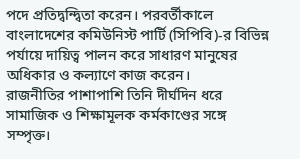পদে প্রতিদ্বন্দ্বিতা করেন। পরবর্তীকালে বাংলাদেশের কমিউনিস্ট পার্টি (সিপিবি)-র বিভিন্ন পর্যায়ে দায়িত্ব পালন করে সাধারণ মানুষের অধিকার ও কল্যাণে কাজ করেন।
রাজনীতির পাশাপাশি তিনি দীর্ঘদিন ধরে সামাজিক ও শিক্ষামূলক কর্মকাণ্ডের সঙ্গে সম্পৃক্ত।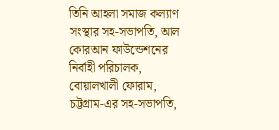তিনি আহলা সমাজ কল্যাণ সংস্থার সহ-সভাপতি, আল কোরআন ফাউন্ডেশনের নির্বাহী পরিচালক, বোয়ালখালী ফোরাম, চট্টগ্রাম-এর সহ-সভাপতি,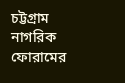চট্টগ্রাম নাগরিক ফোরামের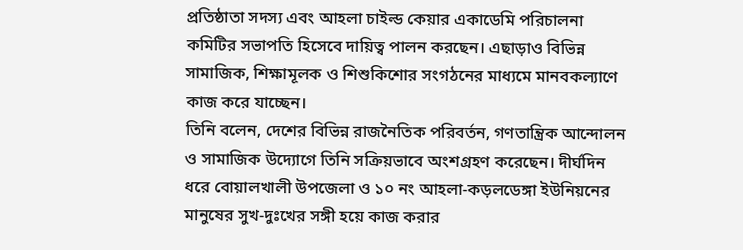প্রতিষ্ঠাতা সদস্য এবং আহলা চাইল্ড কেয়ার একাডেমি পরিচালনা কমিটির সভাপতি হিসেবে দায়িত্ব পালন করছেন। এছাড়াও বিভিন্ন সামাজিক, শিক্ষামূলক ও শিশুকিশোর সংগঠনের মাধ্যমে মানবকল্যাণে কাজ করে যাচ্ছেন।
তিনি বলেন, দেশের বিভিন্ন রাজনৈতিক পরিবর্তন, গণতান্ত্রিক আন্দোলন ও সামাজিক উদ্যোগে তিনি সক্রিয়ভাবে অংশগ্রহণ করেছেন। দীর্ঘদিন ধরে বোয়ালখালী উপজেলা ও ১০ নং আহলা-কড়লডেঙ্গা ইউনিয়নের মানুষের সুখ-দুঃখের সঙ্গী হয়ে কাজ করার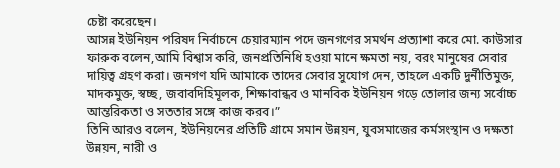চেষ্টা করেছেন।
আসন্ন ইউনিয়ন পরিষদ নির্বাচনে চেয়ারম্যান পদে জনগণের সমর্থন প্রত্যাশা করে মো. কাউসার ফারুক বলেন,আমি বিশ্বাস করি, জনপ্রতিনিধি হওয়া মানে ক্ষমতা নয়, বরং মানুষের সেবার দায়িত্ব গ্রহণ করা। জনগণ যদি আমাকে তাদের সেবার সুযোগ দেন, তাহলে একটি দুর্নীতিমুক্ত, মাদকমুক্ত, স্বচ্ছ, জবাবদিহিমূলক, শিক্ষাবান্ধব ও মানবিক ইউনিয়ন গড়ে তোলার জন্য সর্বোচ্চ আন্তরিকতা ও সততার সঙ্গে কাজ করব।”
তিনি আরও বলেন, ইউনিয়নের প্রতিটি গ্রামে সমান উন্নয়ন, যুবসমাজের কর্মসংস্থান ও দক্ষতা উন্নয়ন, নারী ও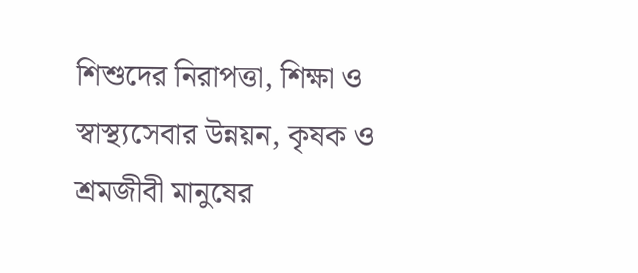শিশুদের নিরাপত্তা, শিক্ষা ও স্বাস্থ্যসেবার উন্নয়ন, কৃষক ও শ্রমজীবী মানুষের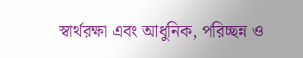স্বার্থরক্ষা এবং আধুনিক, পরিচ্ছন্ন ও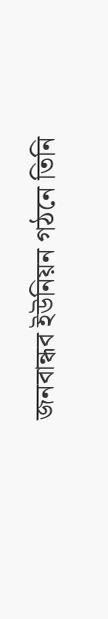জনবান্ধব ইউনিয়ন গঠনে তিনি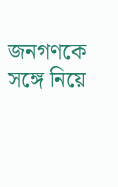জনগণকে সঙ্গে নিয়ে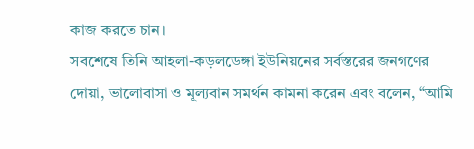কাজ করতে চান।
সবশেষে তিনি আহলা-কড়লডেঙ্গা ইউনিয়নের সর্বস্তরের জনগণের দোয়া, ভালোবাসা ও মূল্যবান সমর্থন কামনা করেন এবং বলেন, “আমি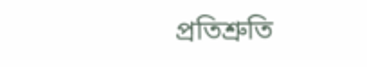প্রতিশ্রুতি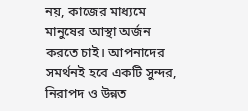নয়, কাজের মাধ্যমে মানুষের আস্থা অর্জন করতে চাই। আপনাদের সমর্থনই হবে একটি সুন্দর, নিরাপদ ও উন্নত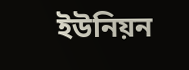ইউনিয়ন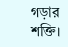গড়ার শক্তি।